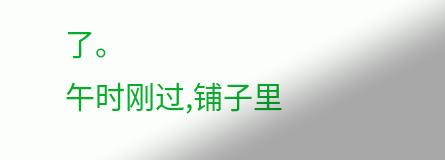了。
午时刚过,铺子里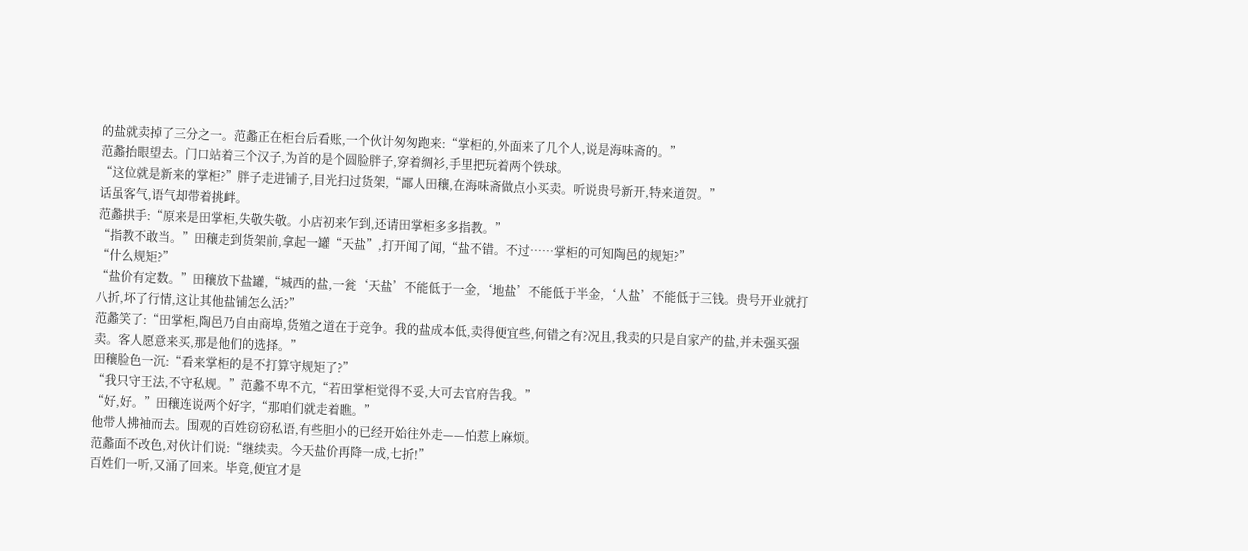的盐就卖掉了三分之一。范蠡正在柜台后看账,一个伙计匆匆跑来:“掌柜的,外面来了几个人,说是海味斋的。”
范蠡抬眼望去。门口站着三个汉子,为首的是个圆脸胖子,穿着绸衫,手里把玩着两个铁球。
“这位就是新来的掌柜?”胖子走进铺子,目光扫过货架,“鄙人田穰,在海味斋做点小买卖。听说贵号新开,特来道贺。”
话虽客气,语气却带着挑衅。
范蠡拱手:“原来是田掌柜,失敬失敬。小店初来乍到,还请田掌柜多多指教。”
“指教不敢当。”田穰走到货架前,拿起一罐“天盐”,打开闻了闻,“盐不错。不过……掌柜的可知陶邑的规矩?”
“什么规矩?”
“盐价有定数。”田穰放下盐罐,“城西的盐,一瓮‘天盐’不能低于一金,‘地盐’不能低于半金,‘人盐’不能低于三钱。贵号开业就打八折,坏了行情,这让其他盐铺怎么活?”
范蠡笑了:“田掌柜,陶邑乃自由商埠,货殖之道在于竞争。我的盐成本低,卖得便宜些,何错之有?况且,我卖的只是自家产的盐,并未强买强卖。客人愿意来买,那是他们的选择。”
田穰脸色一沉:“看来掌柜的是不打算守规矩了?”
“我只守王法,不守私规。”范蠡不卑不亢,“若田掌柜觉得不妥,大可去官府告我。”
“好,好。”田穰连说两个好字,“那咱们就走着瞧。”
他带人拂袖而去。围观的百姓窃窃私语,有些胆小的已经开始往外走——怕惹上麻烦。
范蠡面不改色,对伙计们说:“继续卖。今天盐价再降一成,七折!”
百姓们一听,又涌了回来。毕竟,便宜才是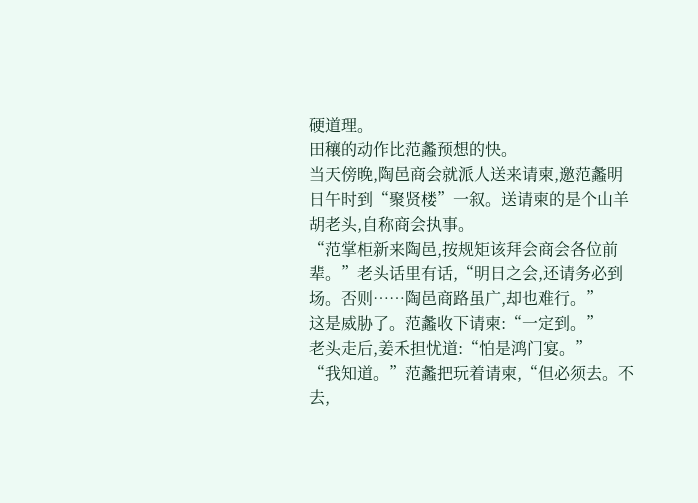硬道理。
田穰的动作比范蠡预想的快。
当天傍晚,陶邑商会就派人送来请柬,邀范蠡明日午时到“聚贤楼”一叙。送请柬的是个山羊胡老头,自称商会执事。
“范掌柜新来陶邑,按规矩该拜会商会各位前辈。”老头话里有话,“明日之会,还请务必到场。否则……陶邑商路虽广,却也难行。”
这是威胁了。范蠡收下请柬:“一定到。”
老头走后,姜禾担忧道:“怕是鸿门宴。”
“我知道。”范蠡把玩着请柬,“但必须去。不去,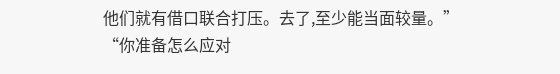他们就有借口联合打压。去了,至少能当面较量。”
“你准备怎么应对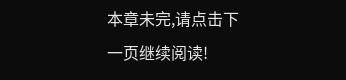本章未完,请点击下一页继续阅读!